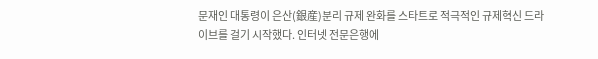문재인 대통령이 은산(銀産)분리 규제 완화를 스타트로 적극적인 규제혁신 드라이브를 걸기 시작했다. 인터넷 전문은행에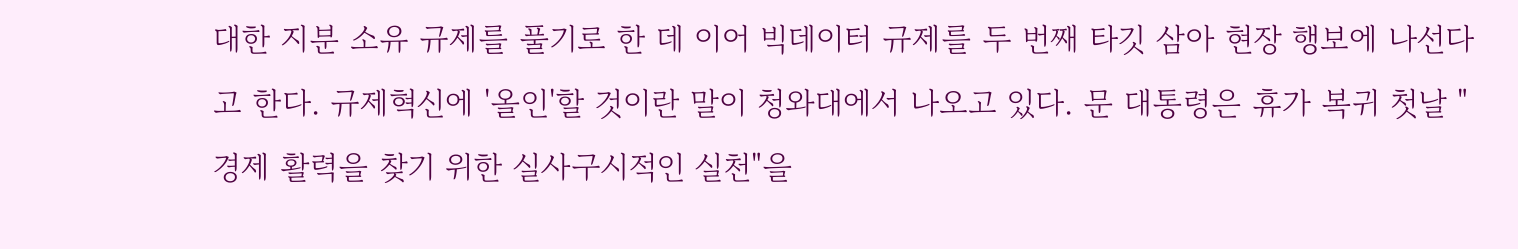대한 지분 소유 규제를 풀기로 한 데 이어 빅데이터 규제를 두 번째 타깃 삼아 현장 행보에 나선다고 한다. 규제혁신에 '올인'할 것이란 말이 청와대에서 나오고 있다. 문 대통령은 휴가 복귀 첫날 "경제 활력을 찾기 위한 실사구시적인 실천"을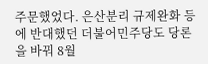주문했었다. 은산분리 규제완화 등에 반대했던 더불어민주당도 당론을 바꿔 8월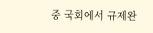중 국회에서 규제완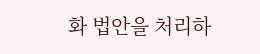화 법안을 처리하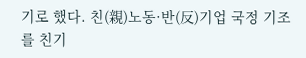기로 했다. 친(親)노동·반(反)기업 국정 기조를 친기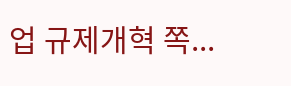업 규제개혁 쪽...